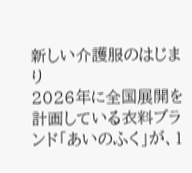新しい介護服のはじまり
2026年に全国展開を計画している衣料ブランド「あいのふく」が、1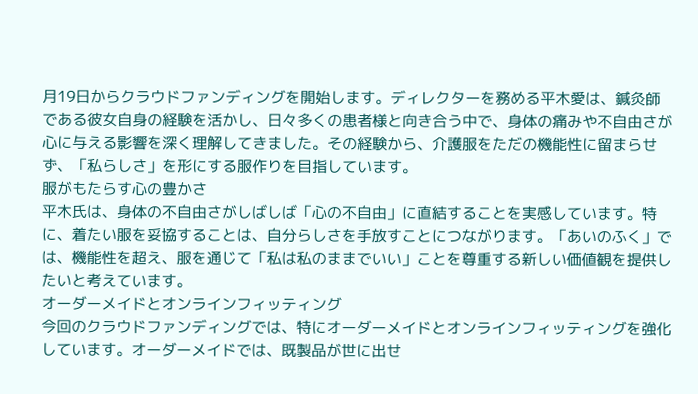月19日からクラウドファンディングを開始します。ディレクターを務める平木愛は、鍼灸師である彼女自身の経験を活かし、日々多くの患者様と向き合う中で、身体の痛みや不自由さが心に与える影響を深く理解してきました。その経験から、介護服をただの機能性に留まらせず、「私らしさ」を形にする服作りを目指しています。
服がもたらす心の豊かさ
平木氏は、身体の不自由さがしばしば「心の不自由」に直結することを実感しています。特に、着たい服を妥協することは、自分らしさを手放すことにつながります。「あいのふく」では、機能性を超え、服を通じて「私は私のままでいい」ことを尊重する新しい価値観を提供したいと考えています。
オーダーメイドとオンラインフィッティング
今回のクラウドファンディングでは、特にオーダーメイドとオンラインフィッティングを強化しています。オーダーメイドでは、既製品が世に出せ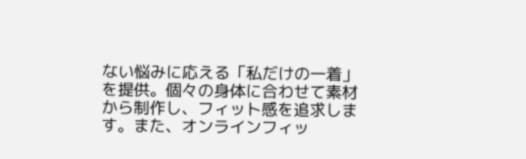ない悩みに応える「私だけの一着」を提供。個々の身体に合わせて素材から制作し、フィット感を追求します。また、オンラインフィッ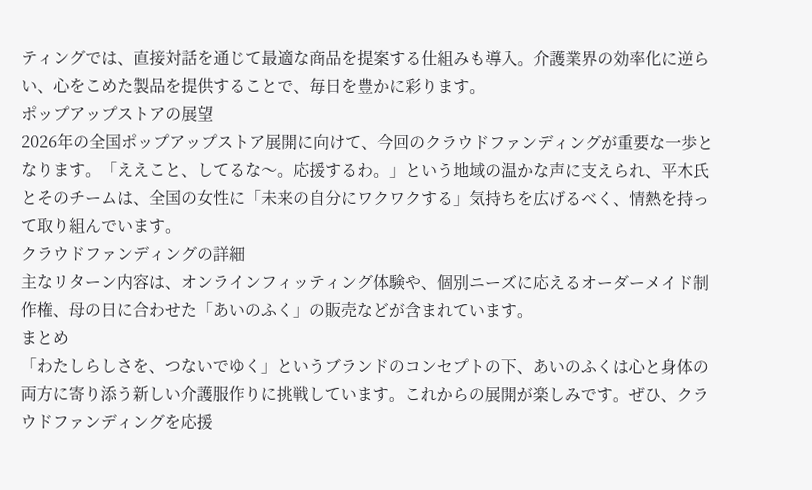ティングでは、直接対話を通じて最適な商品を提案する仕組みも導入。介護業界の効率化に逆らい、心をこめた製品を提供することで、毎日を豊かに彩ります。
ポップアップストアの展望
2026年の全国ポップアップストア展開に向けて、今回のクラウドファンディングが重要な一歩となります。「ええこと、してるな〜。応援するわ。」という地域の温かな声に支えられ、平木氏とそのチームは、全国の女性に「未来の自分にワクワクする」気持ちを広げるべく、情熱を持って取り組んでいます。
クラウドファンディングの詳細
主なリターン内容は、オンラインフィッティング体験や、個別ニーズに応えるオーダーメイド制作権、母の日に合わせた「あいのふく」の販売などが含まれています。
まとめ
「わたしらしさを、つないでゆく」というブランドのコンセプトの下、あいのふくは心と身体の両方に寄り添う新しい介護服作りに挑戦しています。これからの展開が楽しみです。ぜひ、クラウドファンディングを応援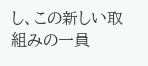し、この新しい取組みの一員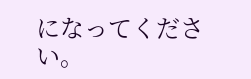になってください。